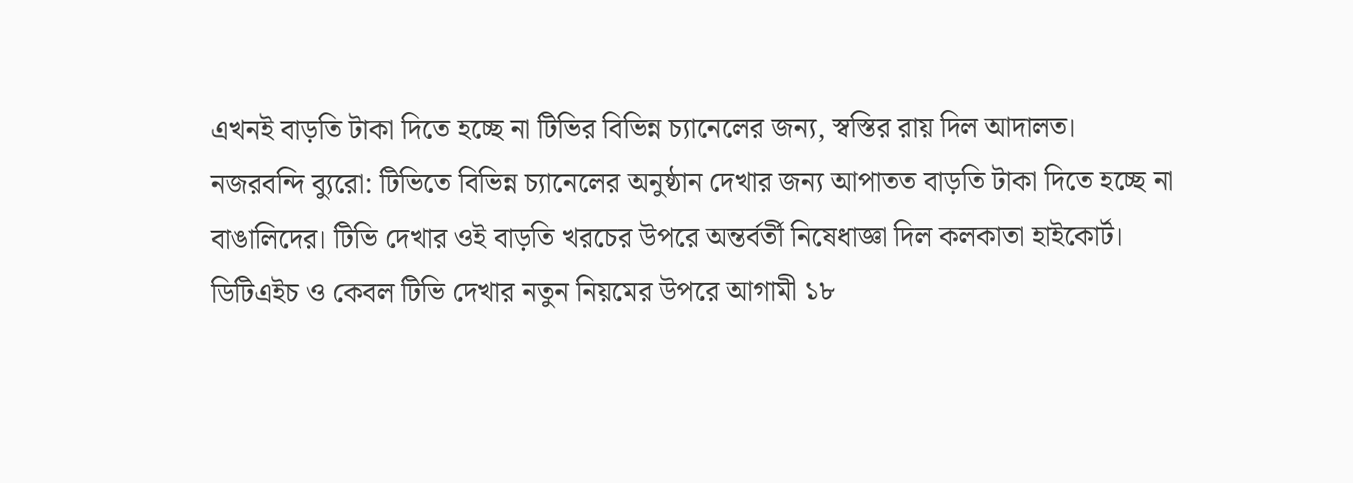এখনই বাড়তি টাকা দিতে হচ্ছে না টিভির বিভিন্ন চ্যানেলের জন্য, স্বস্তির রায় দিল আদালত।
নজরবন্দি ব্যুরো: টিভিতে বিভিন্ন চ্যানেলের অনুষ্ঠান দেখার জন্য আপাতত বাড়তি টাকা দিতে হচ্ছে না বাঙালিদের। টিভি দেখার ওই বাড়তি খরচের উপরে অন্তর্বর্তী নিষেধাজ্ঞা দিল কলকাতা হাইকোর্ট।
ডিটিএইচ ও কেবল টিভি দেখার নতুন নিয়মের উপরে আগামী ১৮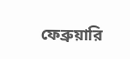ফেব্রুয়ারি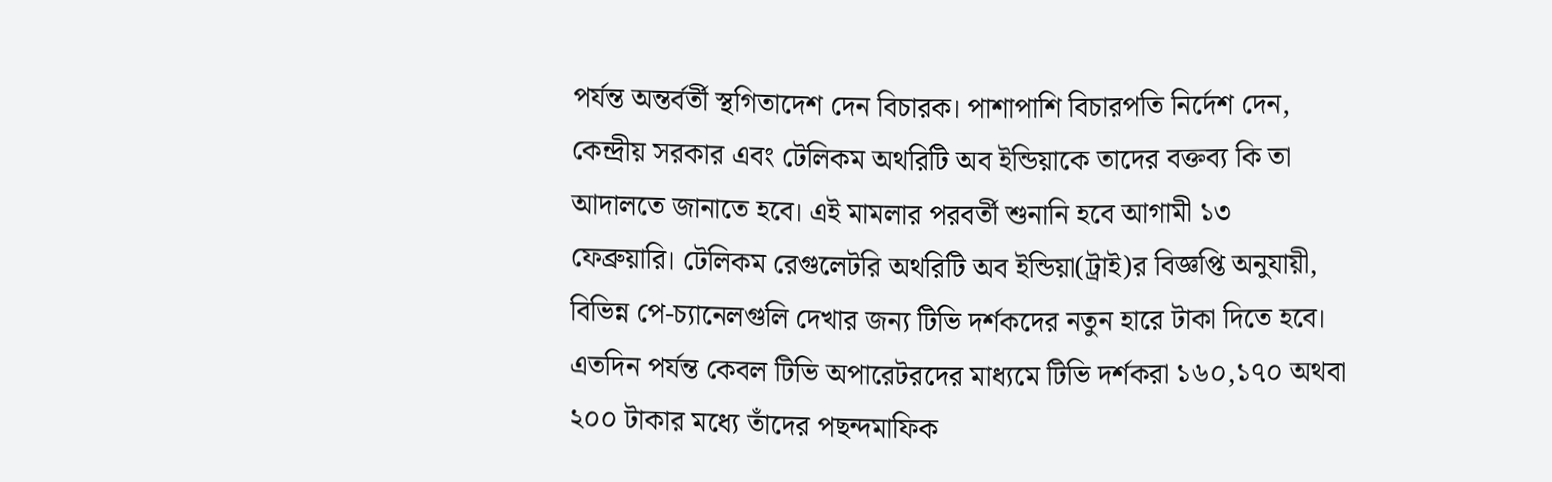পর্যন্ত অন্তর্বর্তী স্থগিতাদেশ দেন বিচারক। পাশাপাশি বিচারপতি নির্দেশ দেন, কেন্দ্রীয় সরকার এবং টেলিকম অথরিটি অব ইন্ডিয়াকে তাদের বক্তব্য কি তা আদালতে জানাতে হবে। এই মামলার পরবর্তী শুনানি হবে আগামী ১৩ ফেব্রুয়ারি। টেলিকম রেগুলেটরি অথরিটি অব ইন্ডিয়া(ট্রাই)র বিজ্ঞপ্তি অনুযায়ী, বিভিন্ন পে-চ্যানেলগুলি দেখার জন্য টিভি দর্শকদের নতুন হারে টাকা দিতে হবে।
এতদিন পর্যন্ত কেবল টিভি অপারেটরদের মাধ্যমে টিভি দর্শকরা ১৬০,১৭০ অথবা ২০০ টাকার মধ্যে তাঁদের পছন্দমাফিক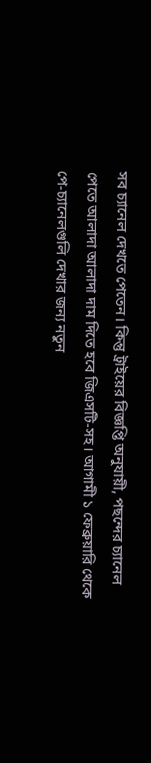সব চ্যানেল দেখতে পেতেন। কিন্তু ট্রাইয়ের বিজ্ঞপ্তি অনুযায়ী, পছন্দের চ্যানেল পেতে আলাদা আলাদা দাম দিতে হবে জিএসটি-সহ। আগামী ১ ফেব্রুয়ারি থেকে পে-চ্যানেলগুলি দেখার জন্য নতুন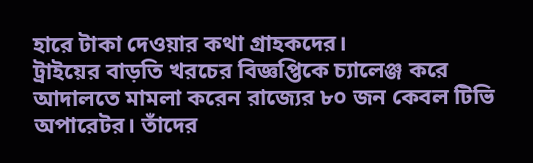হারে টাকা দেওয়ার কথা গ্রাহকদের।
ট্রাইয়ের বাড়তি খরচের বিজ্ঞপ্তিকে চ্যালেঞ্জ করে আদালতে মামলা করেন রাজ্যের ৮০ জন কেবল টিভি অপারেটর। তাঁদের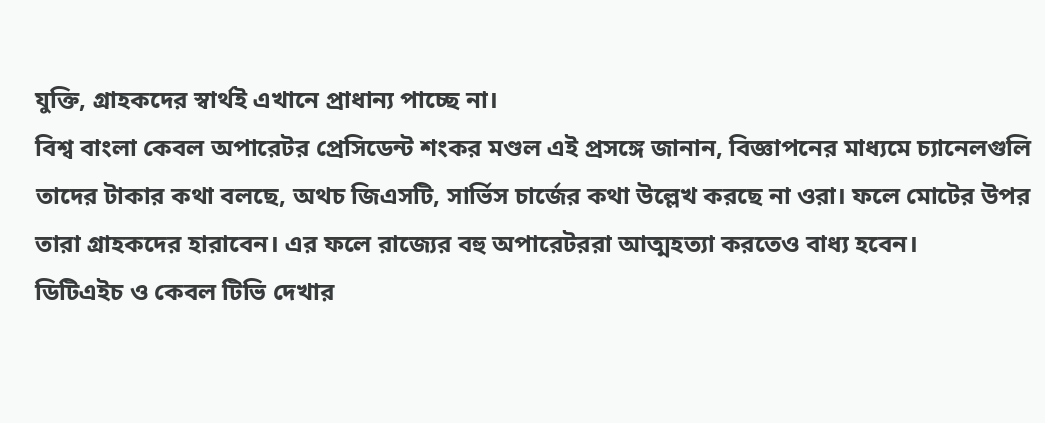যুক্তি, গ্রাহকদের স্বার্থই এখানে প্রাধান্য পাচ্ছে না।
বিশ্ব বাংলা কেবল অপারেটর প্রেসিডেন্ট শংকর মণ্ডল এই প্রসঙ্গে জানান, বিজ্ঞাপনের মাধ্যমে চ্যানেলগুলি তাদের টাকার কথা বলছে, অথচ জিএসটি, সার্ভিস চার্জের কথা উল্লেখ করছে না ওরা। ফলে মোটের উপর তারা গ্রাহকদের হারাবেন। এর ফলে রাজ্যের বহু অপারেটররা আত্মহত্যা করতেও বাধ্য হবেন।
ডিটিএইচ ও কেবল টিভি দেখার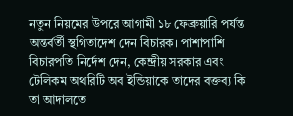নতুন নিয়মের উপরে আগামী ১৮ ফেব্রুয়ারি পর্যন্ত অন্তর্বর্তী স্থগিতাদেশ দেন বিচারক। পাশাপাশি বিচারপতি নির্দেশ দেন, কেন্দ্রীয় সরকার এবং টেলিকম অথরিটি অব ইন্ডিয়াকে তাদের বক্তব্য কি তা আদালতে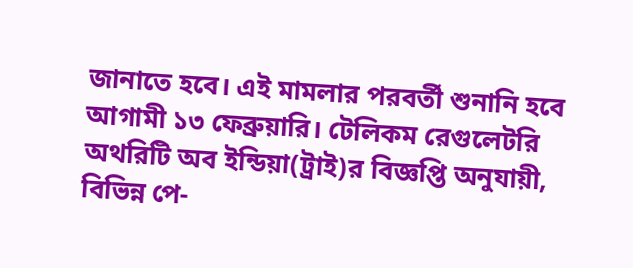জানাতে হবে। এই মামলার পরবর্তী শুনানি হবে আগামী ১৩ ফেব্রুয়ারি। টেলিকম রেগুলেটরি অথরিটি অব ইন্ডিয়া(ট্রাই)র বিজ্ঞপ্তি অনুযায়ী, বিভিন্ন পে-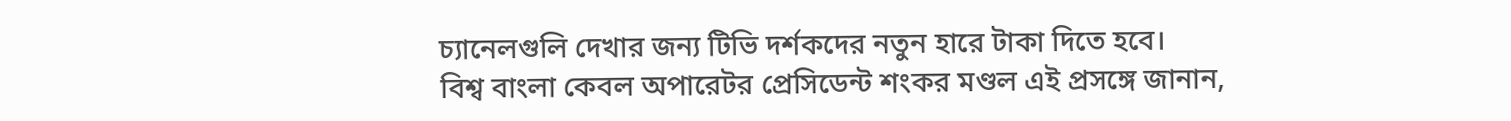চ্যানেলগুলি দেখার জন্য টিভি দর্শকদের নতুন হারে টাকা দিতে হবে।
বিশ্ব বাংলা কেবল অপারেটর প্রেসিডেন্ট শংকর মণ্ডল এই প্রসঙ্গে জানান,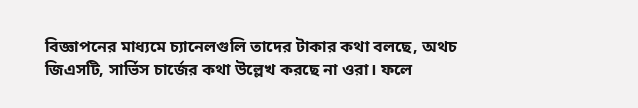বিজ্ঞাপনের মাধ্যমে চ্যানেলগুলি তাদের টাকার কথা বলছে, অথচ জিএসটি, সার্ভিস চার্জের কথা উল্লেখ করছে না ওরা। ফলে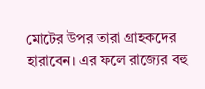মোটের উপর তারা গ্রাহকদের হারাবেন। এর ফলে রাজ্যের বহু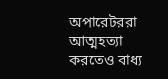অপারেটররা আত্মহত্যা করতেও বাধ্য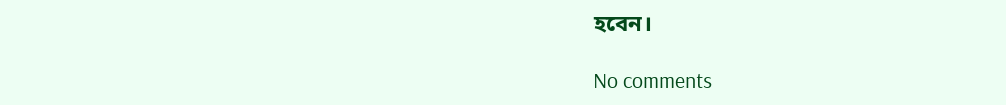হবেন।

No comments